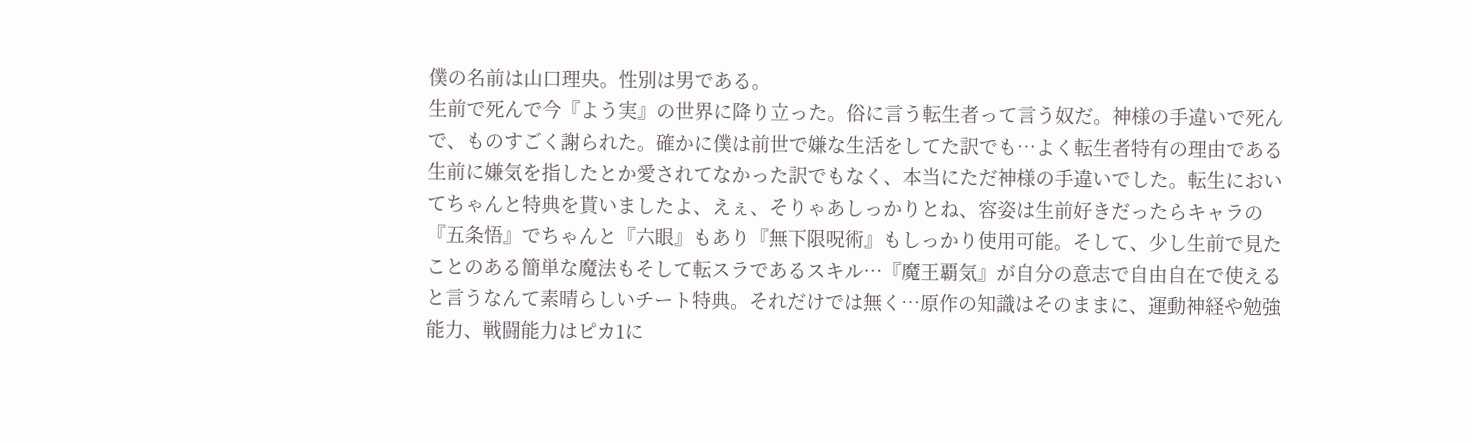僕の名前は山口理央。性別は男である。
生前で死んで今『よう実』の世界に降り立った。俗に言う転生者って言う奴だ。神様の手違いで死んで、ものすごく謝られた。確かに僕は前世で嫌な生活をしてた訳でも…よく転生者特有の理由である生前に嫌気を指したとか愛されてなかった訳でもなく、本当にただ神様の手違いでした。転生においてちゃんと特典を貰いましたよ、えぇ、そりゃあしっかりとね、容姿は生前好きだったらキャラの『五条悟』でちゃんと『六眼』もあり『無下限呪術』もしっかり使用可能。そして、少し生前で見たことのある簡単な魔法もそして転スラであるスキル…『魔王覇気』が自分の意志で自由自在で使えると言うなんて素晴らしいチート特典。それだけでは無く…原作の知識はそのままに、運動神経や勉強能力、戦闘能力はピカ1に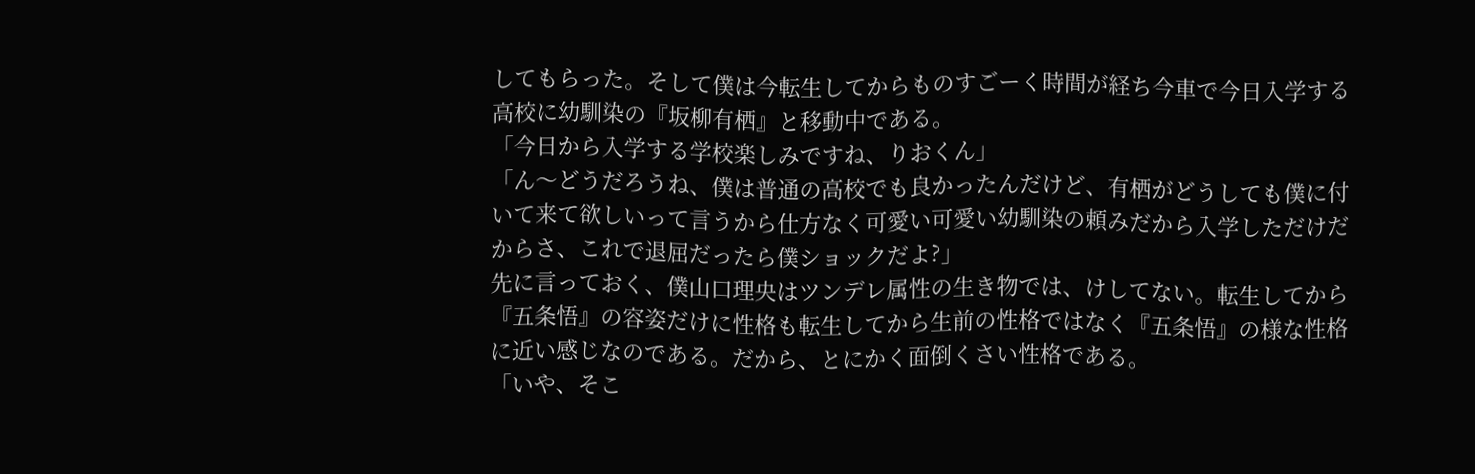してもらった。そして僕は今転生してからものすごーく時間が経ち今車で今日入学する高校に幼馴染の『坂柳有栖』と移動中である。
「今日から入学する学校楽しみですね、りおくん」
「ん〜どうだろうね、僕は普通の高校でも良かったんだけど、有栖がどうしても僕に付いて来て欲しいって言うから仕方なく可愛い可愛い幼馴染の頼みだから入学しただけだからさ、これで退屈だったら僕ショックだよ?」
先に言っておく、僕山口理央はツンデレ属性の生き物では、けしてない。転生してから『五条悟』の容姿だけに性格も転生してから生前の性格ではなく『五条悟』の様な性格に近い感じなのである。だから、とにかく面倒くさい性格である。
「いや、そこ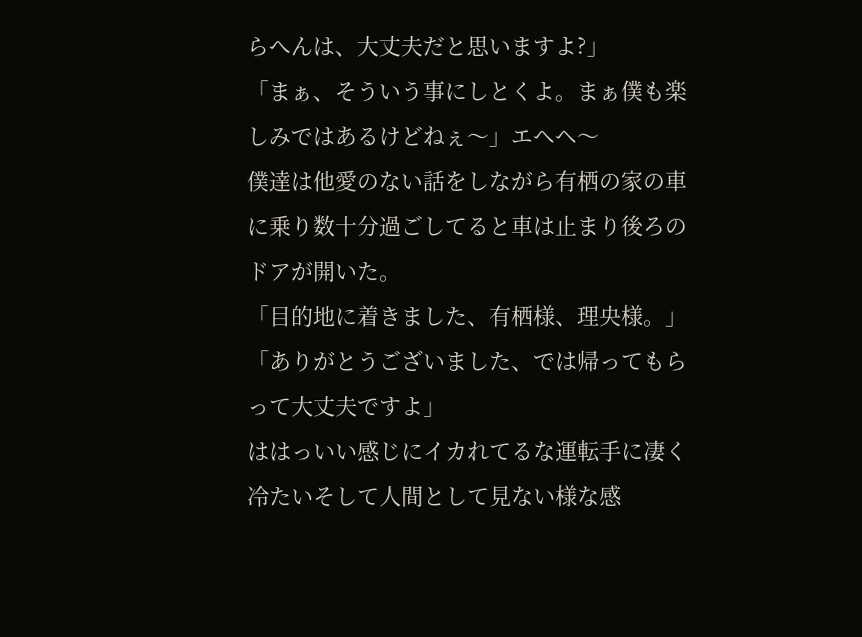らへんは、大丈夫だと思いますよ?」
「まぁ、そういう事にしとくよ。まぁ僕も楽しみではあるけどねぇ〜」エヘヘ〜
僕達は他愛のない話をしながら有栖の家の車に乗り数十分過ごしてると車は止まり後ろのドアが開いた。
「目的地に着きました、有栖様、理央様。」
「ありがとうございました、では帰ってもらって大丈夫ですよ」
ははっいい感じにイカれてるな運転手に凄く冷たいそして人間として見ない様な感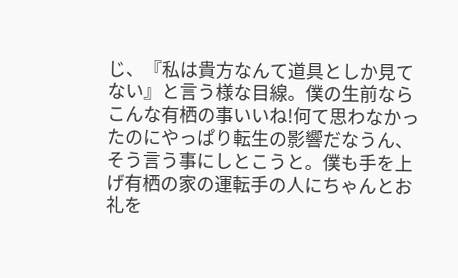じ、『私は貴方なんて道具としか見てない』と言う様な目線。僕の生前ならこんな有栖の事いいね!何て思わなかったのにやっぱり転生の影響だなうん、そう言う事にしとこうと。僕も手を上げ有栖の家の運転手の人にちゃんとお礼を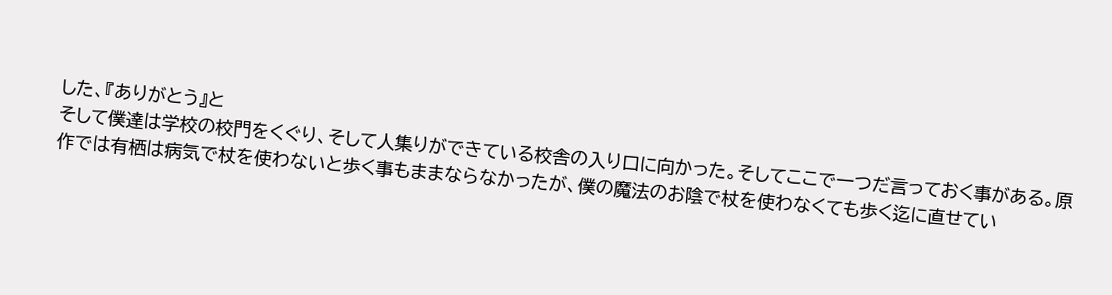した、『ありがとう』と
そして僕達は学校の校門をくぐり、そして人集りができている校舎の入り口に向かった。そしてここで一つだ言っておく事がある。原作では有栖は病気で杖を使わないと歩く事もままならなかったが、僕の魔法のお陰で杖を使わなくても歩く迄に直せてい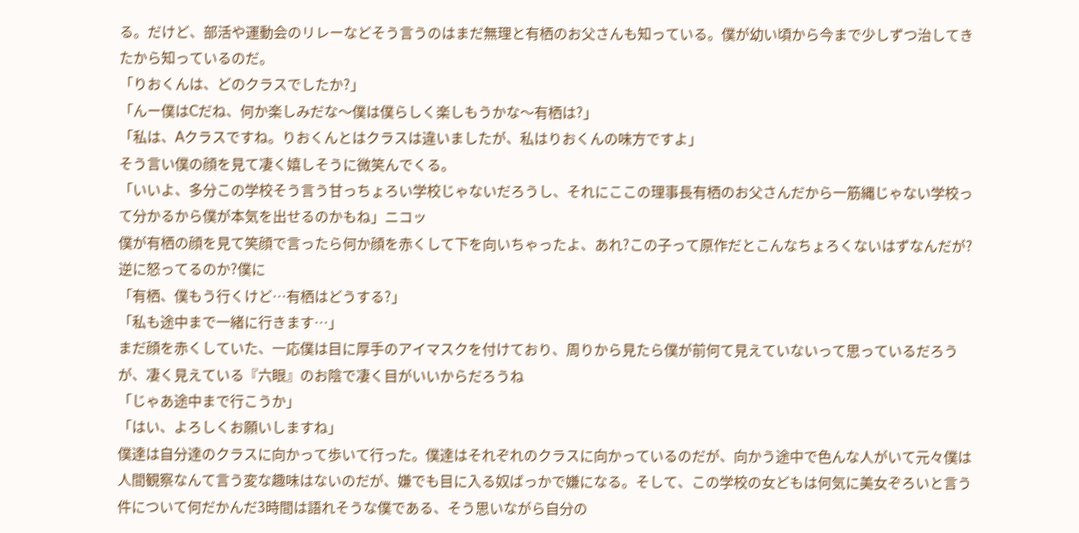る。だけど、部活や運動会のリレーなどそう言うのはまだ無理と有栖のお父さんも知っている。僕が幼い頃から今まで少しずつ治してきたから知っているのだ。
「りおくんは、どのクラスでしたか?」
「んー僕はCだね、何か楽しみだな〜僕は僕らしく楽しもうかな〜有栖は?」
「私は、Aクラスですね。りおくんとはクラスは違いましたが、私はりおくんの味方ですよ」
そう言い僕の顔を見て凄く嬉しそうに微笑んでくる。
「いいよ、多分この学校そう言う甘っちょろい学校じゃないだろうし、それにここの理事長有栖のお父さんだから一筋縄じゃない学校って分かるから僕が本気を出せるのかもね」ニコッ
僕が有栖の顔を見て笑顔で言ったら何か顔を赤くして下を向いちゃったよ、あれ?この子って原作だとこんなちょろくないはずなんだが?逆に怒ってるのか?僕に
「有栖、僕もう行くけど…有栖はどうする?」
「私も途中まで一緒に行きます…」
まだ顔を赤くしていた、一応僕は目に厚手のアイマスクを付けており、周りから見たら僕が前何て見えていないって思っているだろうが、凄く見えている『六眼』のお陰で凄く目がいいからだろうね
「じゃあ途中まで行こうか」
「はい、よろしくお願いしますね」
僕達は自分達のクラスに向かって歩いて行った。僕達はそれぞれのクラスに向かっているのだが、向かう途中で色んな人がいて元々僕は人間観察なんて言う変な趣味はないのだが、嫌でも目に入る奴ばっかで嫌になる。そして、この学校の女どもは何気に美女ぞろいと言う件について何だかんだ3時間は語れそうな僕である、そう思いながら自分の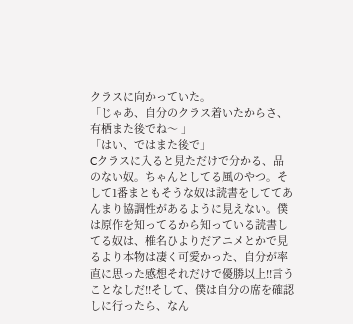クラスに向かっていた。
「じゃあ、自分のクラス着いたからさ、有栖また後でね〜 」
「はい、ではまた後で」
Cクラスに入ると見ただけで分かる、品のない奴。ちゃんとしてる風のやつ。そして1番まともそうな奴は読書をしててあんまり協調性があるように見えない。僕は原作を知ってるから知っている読書してる奴は、椎名ひよりだアニメとかで見るより本物は凄く可愛かった、自分が率直に思った感想それだけで優勝以上!!言うことなしだ!!そして、僕は自分の席を確認しに行ったら、なん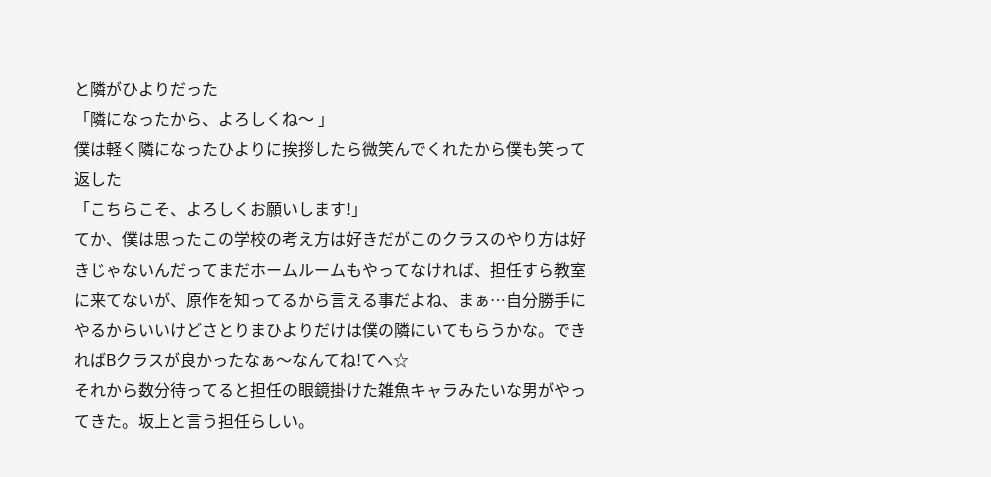と隣がひよりだった
「隣になったから、よろしくね〜 」
僕は軽く隣になったひよりに挨拶したら微笑んでくれたから僕も笑って返した
「こちらこそ、よろしくお願いします!」
てか、僕は思ったこの学校の考え方は好きだがこのクラスのやり方は好きじゃないんだってまだホームルームもやってなければ、担任すら教室に来てないが、原作を知ってるから言える事だよね、まぁ…自分勝手にやるからいいけどさとりまひよりだけは僕の隣にいてもらうかな。できればBクラスが良かったなぁ〜なんてね!てへ☆
それから数分待ってると担任の眼鏡掛けた雑魚キャラみたいな男がやってきた。坂上と言う担任らしい。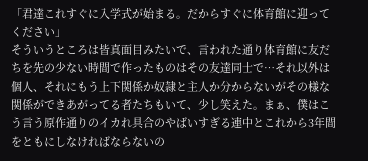「君達これすぐに入学式が始まる。だからすぐに体育館に迎ってください」
そういうところは皆真面目みたいで、言われた通り体育館に友だちを先の少ない時間で作ったものはその友達同士で…それ以外は個人、それにもう上下関係か奴隷と主人か分からないがその様な関係ができあがってる者たちもいて、少し笑えた。まぁ、僕はこう言う原作通りのイカれ具合のやばいすぎる連中とこれから3年間をともにしなければならないの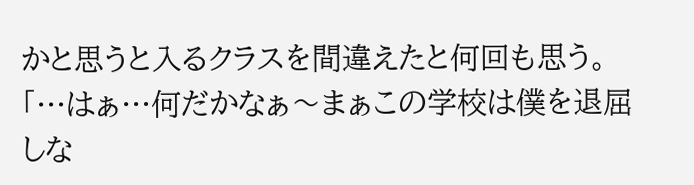かと思うと入るクラスを間違えたと何回も思う。
「…はぁ…何だかなぁ〜まぁこの学校は僕を退屈しな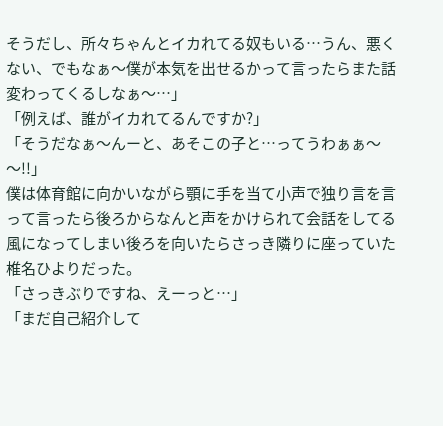そうだし、所々ちゃんとイカれてる奴もいる…うん、悪くない、でもなぁ〜僕が本気を出せるかって言ったらまた話変わってくるしなぁ〜…」
「例えば、誰がイカれてるんですか?」
「そうだなぁ〜んーと、あそこの子と…ってうわぁぁ〜〜!!」
僕は体育館に向かいながら顎に手を当て小声で独り言を言って言ったら後ろからなんと声をかけられて会話をしてる風になってしまい後ろを向いたらさっき隣りに座っていた椎名ひよりだった。
「さっきぶりですね、えーっと…」
「まだ自己紹介して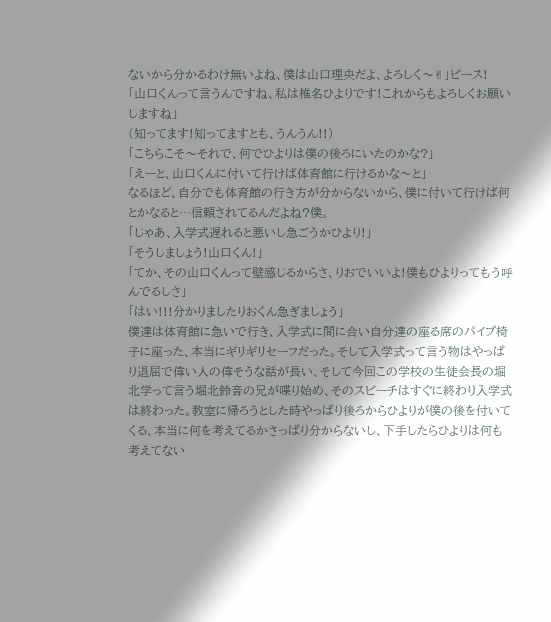ないから分かるわけ無いよね、僕は山口理央だよ、よろしく〜✌」ピース!
「山口くんって言うんですね、私は椎名ひよりです!これからもよろしくお願いしますね」
(知ってます!知ってますとも、うんうん!!)
「こちらこそ〜それで、何でひよりは僕の後ろにいたのかな?」
「えーと、山口くんに付いて行けば体育館に行けるかな〜と」
なるほど、自分でも体育館の行き方が分からないから、僕に付いて行けば何とかなると…信頼されてるんだよね?僕。
「じゃあ、入学式遅れると悪いし急ごうかひより!」
「そうしましょう!山口くん!」
「てか、その山口くんって壁感じるからさ、りおでいいよ!僕もひよりってもう呼んでるしさ」
「はい!!!分かりましたりおくん急ぎましょう」
僕達は体育館に急いで行き、入学式に間に合い自分達の座る席のパイプ椅子に座った、本当にギリギリセーフだった。そして入学式って言う物はやっぱり退屈で偉い人の偉そうな話が長い、そして今回この学校の生徒会長の堀北学って言う堀北鈴音の兄が喋り始め、そのスピーチはすぐに終わり入学式は終わった。教室に帰ろうとした時やっぱり後ろからひよりが僕の後を付いてくる、本当に何を考えてるかさっぱり分からないし、下手したらひよりは何も考えてない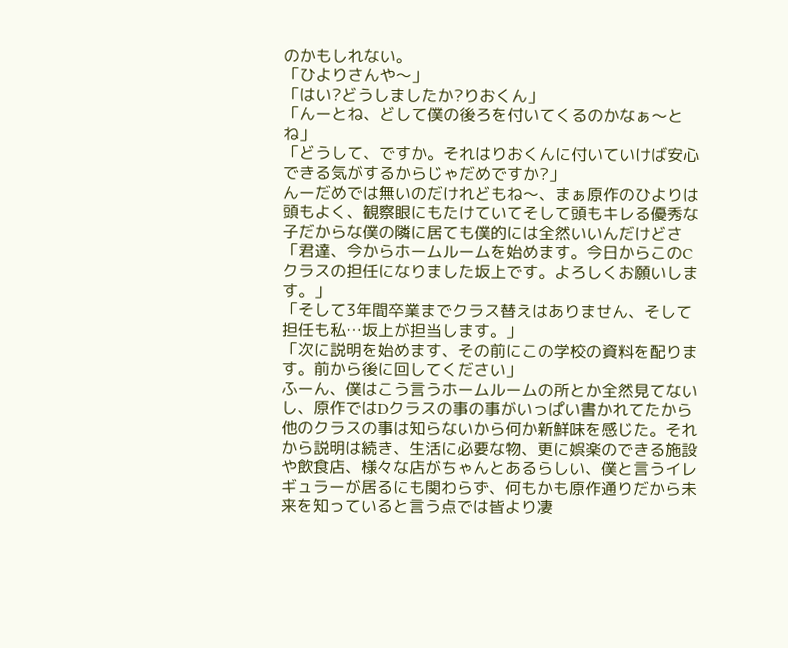のかもしれない。
「ひよりさんや〜」
「はい?どうしましたか?りおくん」
「んーとね、どして僕の後ろを付いてくるのかなぁ〜とね」
「どうして、ですか。それはりおくんに付いていけば安心できる気がするからじゃだめですか?」
んーだめでは無いのだけれどもね〜、まぁ原作のひよりは頭もよく、観察眼にもたけていてそして頭もキレる優秀な子だからな僕の隣に居ても僕的には全然いいんだけどさ
「君達、今からホームルームを始めます。今日からこのCクラスの担任になりました坂上です。よろしくお願いします。」
「そして3年間卒業までクラス替えはありません、そして担任も私…坂上が担当します。」
「次に説明を始めます、その前にこの学校の資料を配ります。前から後に回してください」
ふーん、僕はこう言うホームルームの所とか全然見てないし、原作ではDクラスの事の事がいっぱい書かれてたから他のクラスの事は知らないから何か新鮮味を感じた。それから説明は続き、生活に必要な物、更に娯楽のできる施設や飲食店、様々な店がちゃんとあるらしい、僕と言うイレギュラーが居るにも関わらず、何もかも原作通りだから未来を知っていると言う点では皆より凄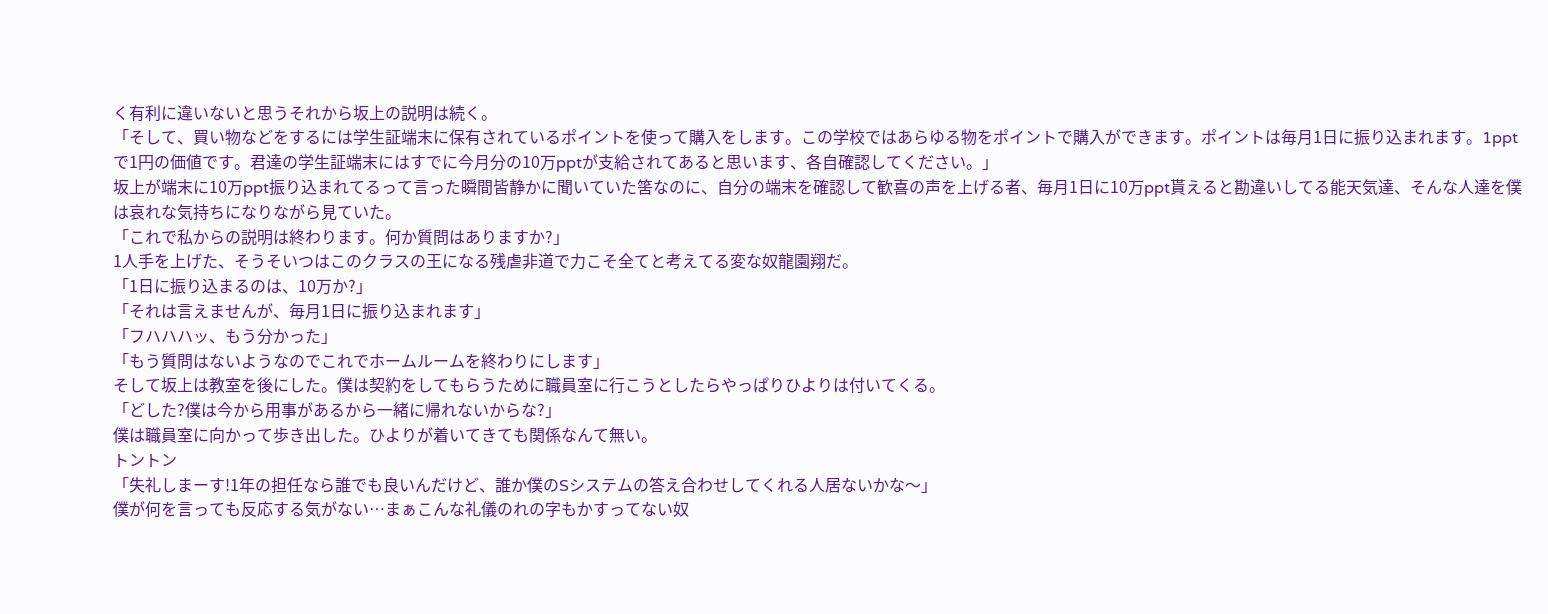く有利に違いないと思うそれから坂上の説明は続く。
「そして、買い物などをするには学生証端末に保有されているポイントを使って購入をします。この学校ではあらゆる物をポイントで購入ができます。ポイントは毎月1日に振り込まれます。1pptで1円の価値です。君達の学生証端末にはすでに今月分の10万pptが支給されてあると思います、各自確認してください。」
坂上が端末に10万ppt振り込まれてるって言った瞬間皆静かに聞いていた筈なのに、自分の端末を確認して歓喜の声を上げる者、毎月1日に10万ppt貰えると勘違いしてる能天気達、そんな人達を僕は哀れな気持ちになりながら見ていた。
「これで私からの説明は終わります。何か質問はありますか?」
1人手を上げた、そうそいつはこのクラスの王になる残虐非道で力こそ全てと考えてる変な奴龍園翔だ。
「1日に振り込まるのは、10万か?」
「それは言えませんが、毎月1日に振り込まれます」
「フハハハッ、もう分かった」
「もう質問はないようなのでこれでホームルームを終わりにします」
そして坂上は教室を後にした。僕は契約をしてもらうために職員室に行こうとしたらやっぱりひよりは付いてくる。
「どした?僕は今から用事があるから一緒に帰れないからな?」
僕は職員室に向かって歩き出した。ひよりが着いてきても関係なんて無い。
トントン
「失礼しまーす!1年の担任なら誰でも良いんだけど、誰か僕のSシステムの答え合わせしてくれる人居ないかな〜」
僕が何を言っても反応する気がない…まぁこんな礼儀のれの字もかすってない奴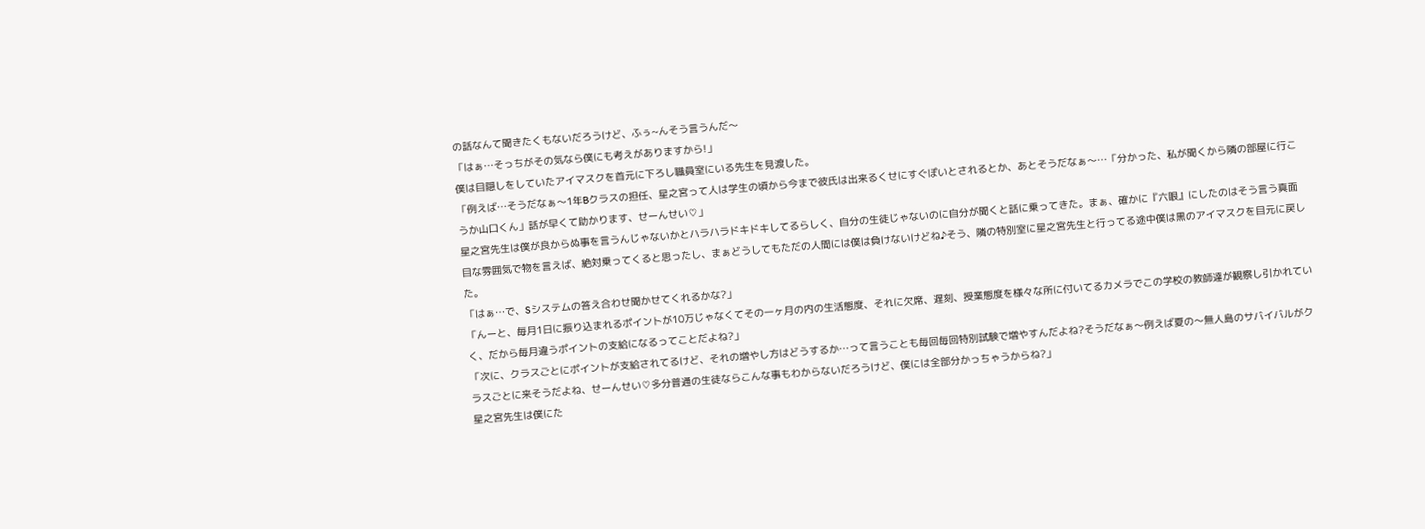の話なんて聞きたくもないだろうけど、ふぅ~んそう言うんだ〜
「はぁ…そっちがその気なら僕にも考えがありますから!」
僕は目隠しをしていたアイマスクを首元に下ろし職員室にいる先生を見渡した。
「例えば…そうだなぁ〜1年Bクラスの担任、星之宮って人は学生の頃から今まで彼氏は出来るくせにすぐぽいとされるとか、あとそうだなぁ〜…「分かった、私が聞くから隣の部屋に行こうか山口くん」話が早くて助かります、せーんせい♡」
星之宮先生は僕が良からぬ事を言うんじゃないかとハラハラドキドキしてるらしく、自分の生徒じゃないのに自分が聞くと話に乗ってきた。まぁ、確かに『六眼』にしたのはそう言う真面目な雰囲気で物を言えば、絶対乗ってくると思ったし、まぁどうしてもただの人間には僕は負けないけどね♪そう、隣の特別室に星之宮先生と行ってる途中僕は黒のアイマスクを目元に戻した。
「はぁ…で、Sシステムの答え合わせ聞かせてくれるかな?」
「んーと、毎月1日に振り込まれるポイントが10万じゃなくてその一ヶ月の内の生活態度、それに欠席、遅刻、授業態度を様々な所に付いてるカメラでこの学校の教師達が観察し引かれていく、だから毎月違うポイントの支給になるってことだよね?」
「次に、クラスごとにポイントが支給されてるけど、それの増やし方はどうするか…って言うことも毎回毎回特別試験で増やすんだよね?そうだなぁ〜例えば夏の〜無人島のサバイバルがクラスごとに来そうだよね、せーんせい♡多分普通の生徒ならこんな事もわからないだろうけど、僕には全部分かっちゃうからね?」
星之宮先生は僕にた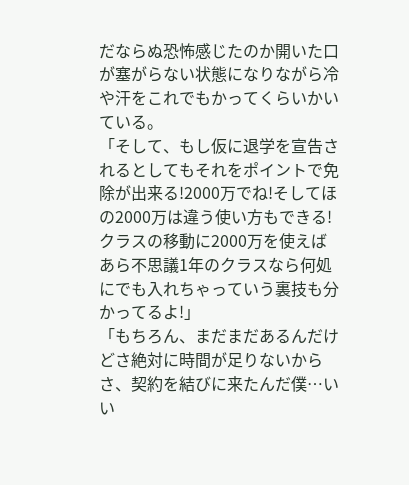だならぬ恐怖感じたのか開いた口が塞がらない状態になりながら冷や汗をこれでもかってくらいかいている。
「そして、もし仮に退学を宣告されるとしてもそれをポイントで免除が出来る!2000万でね!そしてほの2000万は違う使い方もできる!クラスの移動に2000万を使えばあら不思議1年のクラスなら何処にでも入れちゃっていう裏技も分かってるよ!」
「もちろん、まだまだあるんだけどさ絶対に時間が足りないからさ、契約を結びに来たんだ僕…いい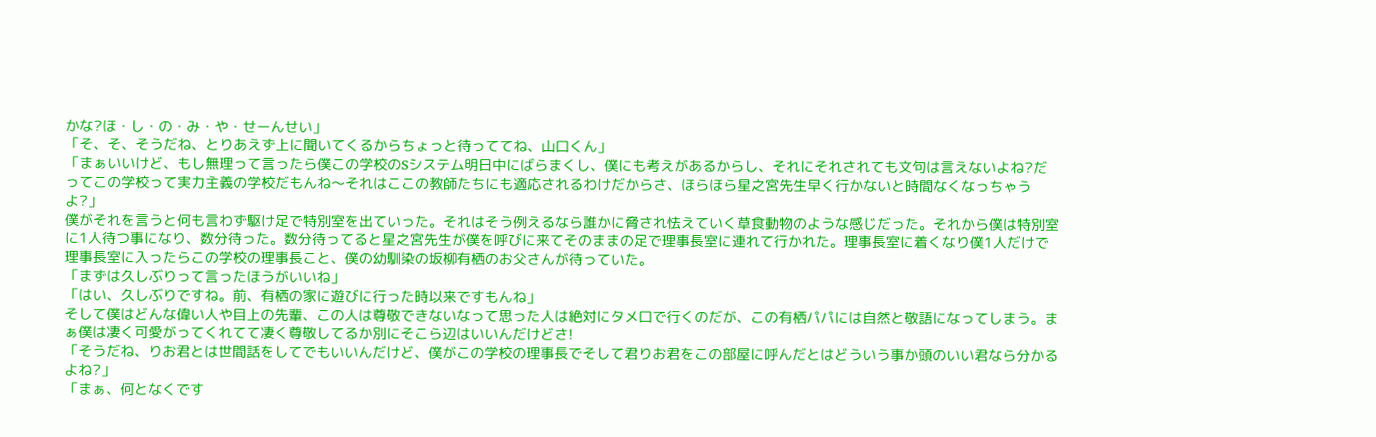かな?ほ・し・の・み・や・せーんせい」
「そ、そ、そうだね、とりあえず上に聞いてくるからちょっと待っててね、山口くん」
「まぁいいけど、もし無理って言ったら僕この学校のSシステム明日中にばらまくし、僕にも考えがあるからし、それにそれされても文句は言えないよね?だってこの学校って実力主義の学校だもんね〜それはここの教師たちにも適応されるわけだからさ、ほらほら星之宮先生早く行かないと時間なくなっちゃうよ?」
僕がそれを言うと何も言わず駆け足で特別室を出ていった。それはそう例えるなら誰かに脅され怯えていく草食動物のような感じだった。それから僕は特別室に1人待つ事になり、数分待った。数分待ってると星之宮先生が僕を呼びに来てそのままの足で理事長室に連れて行かれた。理事長室に着くなり僕1人だけで理事長室に入ったらこの学校の理事長こと、僕の幼馴染の坂柳有栖のお父さんが待っていた。
「まずは久しぶりって言ったほうがいいね」
「はい、久しぶりですね。前、有栖の家に遊びに行った時以来ですもんね」
そして僕はどんな偉い人や目上の先輩、この人は尊敬できないなって思った人は絶対にタメ口で行くのだが、この有栖パパには自然と敬語になってしまう。まぁ僕は凄く可愛がってくれてて凄く尊敬してるか別にそこら辺はいいんだけどさ!
「そうだね、りお君とは世間話をしてでもいいんだけど、僕がこの学校の理事長でそして君りお君をこの部屋に呼んだとはどういう事か頭のいい君なら分かるよね?」
「まぁ、何となくです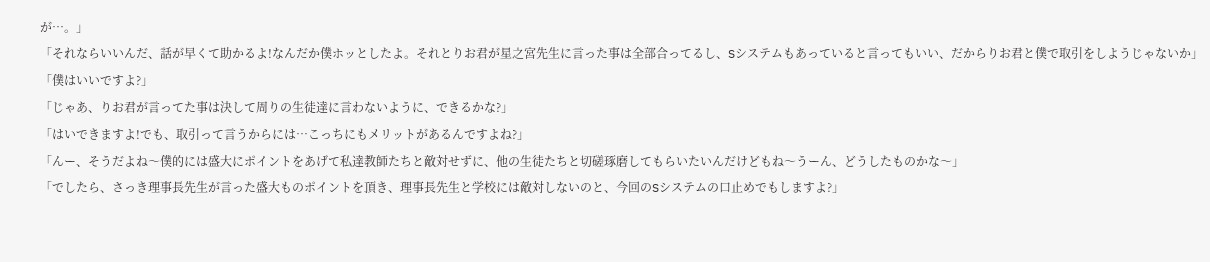が…。」
「それならいいんだ、話が早くて助かるよ!なんだか僕ホッとしたよ。それとりお君が星之宮先生に言った事は全部合ってるし、Sシステムもあっていると言ってもいい、だからりお君と僕で取引をしようじゃないか」
「僕はいいですよ?」
「じゃあ、りお君が言ってた事は決して周りの生徒達に言わないように、できるかな?」
「はいできますよ!でも、取引って言うからには…こっちにもメリットがあるんですよね?」
「んー、そうだよね〜僕的には盛大にポイントをあげて私達教師たちと敵対せずに、他の生徒たちと切磋琢磨してもらいたいんだけどもね〜うーん、どうしたものかな〜」
「でしたら、さっき理事長先生が言った盛大ものポイントを頂き、理事長先生と学校には敵対しないのと、今回のSシステムの口止めでもしますよ?」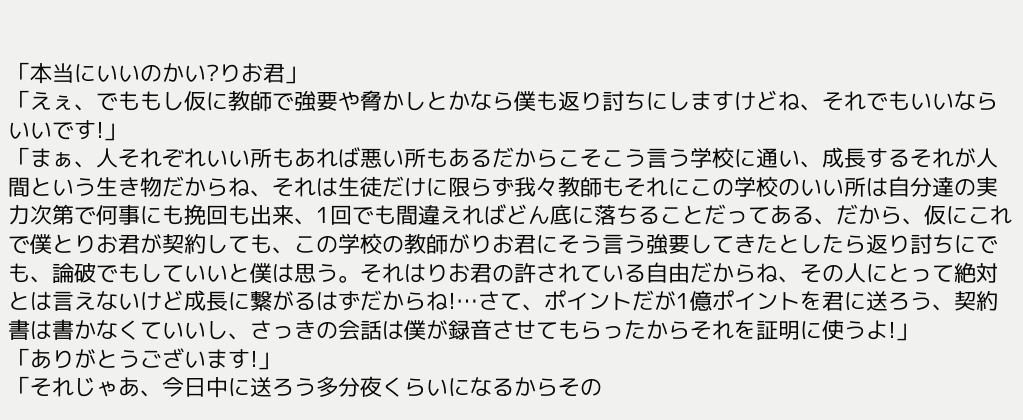「本当にいいのかい?りお君」
「えぇ、でももし仮に教師で強要や脅かしとかなら僕も返り討ちにしますけどね、それでもいいならいいです!」
「まぁ、人それぞれいい所もあれば悪い所もあるだからこそこう言う学校に通い、成長するそれが人間という生き物だからね、それは生徒だけに限らず我々教師もそれにこの学校のいい所は自分達の実力次第で何事にも挽回も出来、1回でも間違えればどん底に落ちることだってある、だから、仮にこれで僕とりお君が契約しても、この学校の教師がりお君にそう言う強要してきたとしたら返り討ちにでも、論破でもしていいと僕は思う。それはりお君の許されている自由だからね、その人にとって絶対とは言えないけど成長に繋がるはずだからね!…さて、ポイントだが1億ポイントを君に送ろう、契約書は書かなくていいし、さっきの会話は僕が録音させてもらったからそれを証明に使うよ!」
「ありがとうございます!」
「それじゃあ、今日中に送ろう多分夜くらいになるからその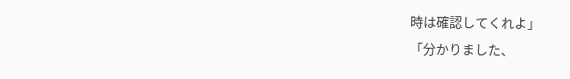時は確認してくれよ」
「分かりました、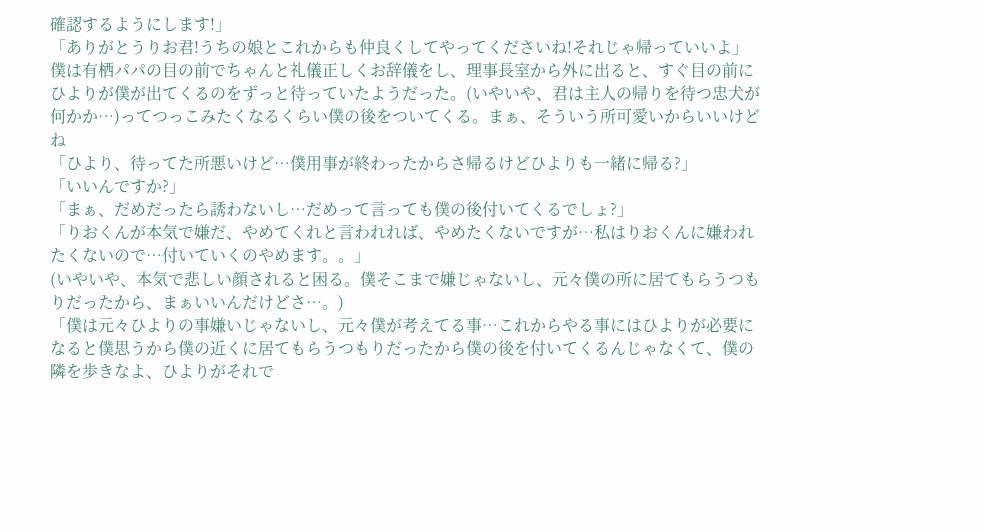確認するようにします!」
「ありがとうりお君!うちの娘とこれからも仲良くしてやってくださいね!それじゃ帰っていいよ」
僕は有栖パパの目の前でちゃんと礼儀正しくお辞儀をし、理事長室から外に出ると、すぐ目の前にひよりが僕が出てくるのをずっと待っていたようだった。(いやいや、君は主人の帰りを待つ忠犬が何かか…)ってつっこみたくなるくらい僕の後をついてくる。まぁ、そういう所可愛いからいいけどね
「ひより、待ってた所悪いけど…僕用事が終わったからさ帰るけどひよりも一緒に帰る?」
「いいんですか?」
「まぁ、だめだったら誘わないし…だめって言っても僕の後付いてくるでしょ?」
「りおくんが本気で嫌だ、やめてくれと言われれば、やめたくないですが…私はりおくんに嫌われたくないので…付いていくのやめます。。」
(いやいや、本気で悲しい顔されると困る。僕そこまで嫌じゃないし、元々僕の所に居てもらうつもりだったから、まぁいいんだけどさ…。)
「僕は元々ひよりの事嫌いじゃないし、元々僕が考えてる事…これからやる事にはひよりが必要になると僕思うから僕の近くに居てもらうつもりだったから僕の後を付いてくるんじゃなくて、僕の隣を歩きなよ、ひよりがそれで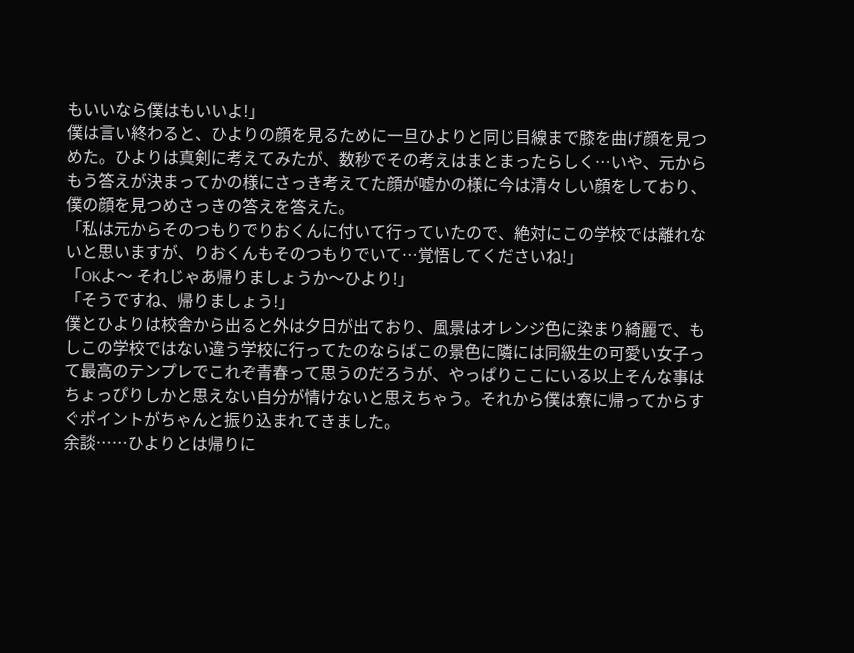もいいなら僕はもいいよ!」
僕は言い終わると、ひよりの顔を見るために一旦ひよりと同じ目線まで膝を曲げ顔を見つめた。ひよりは真剣に考えてみたが、数秒でその考えはまとまったらしく…いや、元からもう答えが決まってかの様にさっき考えてた顔が嘘かの様に今は清々しい顔をしており、僕の顔を見つめさっきの答えを答えた。
「私は元からそのつもりでりおくんに付いて行っていたので、絶対にこの学校では離れないと思いますが、りおくんもそのつもりでいて…覚悟してくださいね!」
「OKよ〜 それじゃあ帰りましょうか〜ひより!」
「そうですね、帰りましょう!」
僕とひよりは校舎から出ると外は夕日が出ており、風景はオレンジ色に染まり綺麗で、もしこの学校ではない違う学校に行ってたのならばこの景色に隣には同級生の可愛い女子って最高のテンプレでこれぞ青春って思うのだろうが、やっぱりここにいる以上そんな事はちょっぴりしかと思えない自分が情けないと思えちゃう。それから僕は寮に帰ってからすぐポイントがちゃんと振り込まれてきました。
余談……ひよりとは帰りに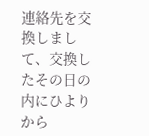連絡先を交換しまして、交換したその日の内にひよりから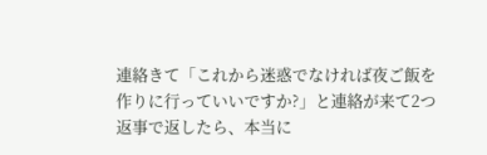連絡きて「これから迷惑でなければ夜ご飯を作りに行っていいですか?」と連絡が来て2つ返事で返したら、本当に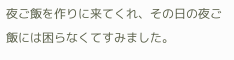夜ご飯を作りに来てくれ、その日の夜ご飯には困らなくてすみました。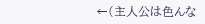←(主人公は色んな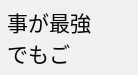事が最強でもご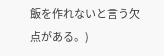飯を作れないと言う欠点がある。)